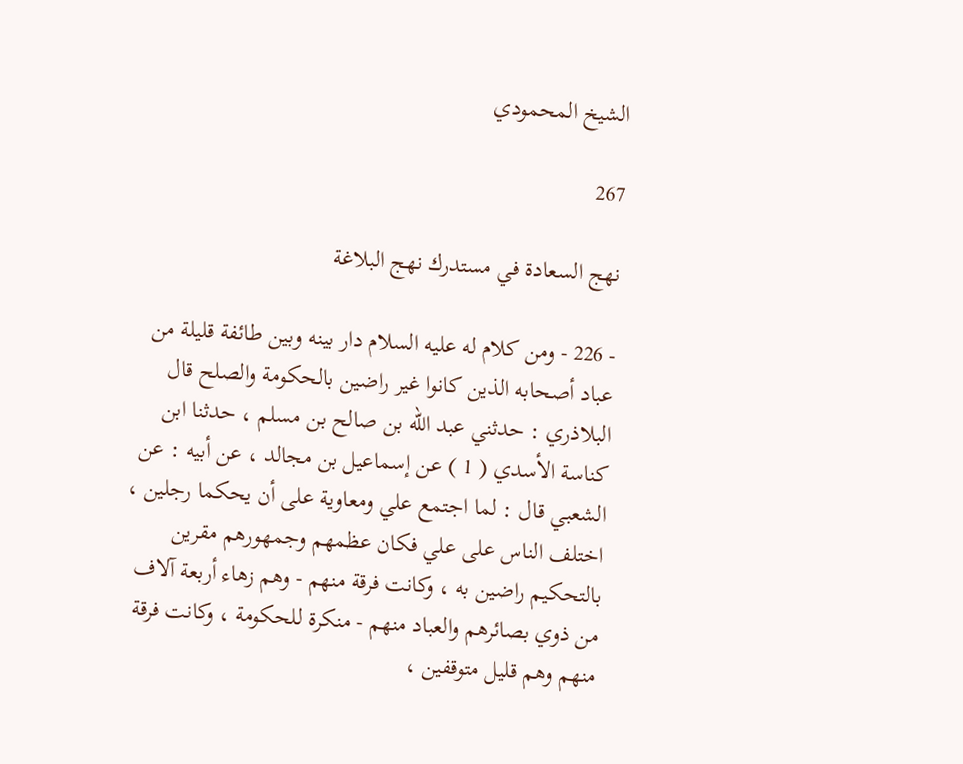الشيخ المحمودي

267

نهج السعادة في مستدرك نهج البلاغة

- 226 - ومن كلام له عليه السلام دار بينه وبين طائفة قليلة من عباد أصحابه الذين كانوا غير راضين بالحكومة والصلح قال البلاذري : حدثني عبد الله بن صالح بن مسلم ، حدثنا ابن كناسة الأسدي ( 1 ) عن إسماعيل بن مجالد ، عن أبيه : عن الشعبي قال : لما اجتمع علي ومعاوية على أن يحكما رجلين ، اختلف الناس على علي فكان عظمهم وجمهورهم مقرين بالتحكيم راضين به ، وكانت فرقة منهم - وهم زهاء أربعة آلاف من ذوي بصائرهم والعباد منهم - منكرة للحكومة ، وكانت فرقة منهم وهم قليل متوقفين ،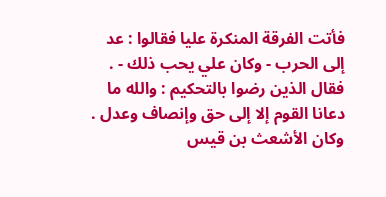فأتت الفرقة المنكرة عليا فقالوا : عد إلى الحرب - وكان علي يحب ذلك - . فقال الذين رضوا بالتحكيم : والله ما دعانا القوم إلا إلى حق وإنصاف وعدل . وكان الأشعث بن قيس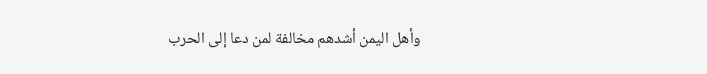وأهل اليمن أشدهم مخالفة لمن دعا إلى الحرب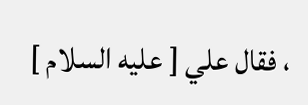، فقال علي [ عليه السلام ]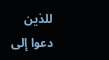للذين دعوا إلى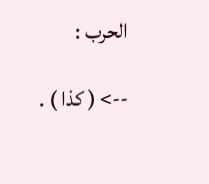الحرب :

--> ( كذا ) .